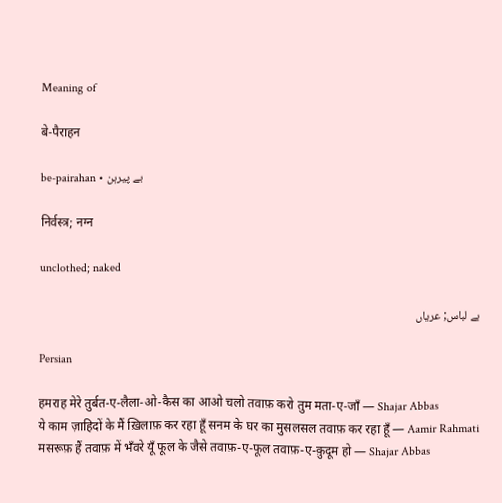Meaning of

बे-पैराहन

be-pairahan • بے پیرہن

निर्वस्त्र; नग्न

unclothed; naked

بے لباس; عریاں

Persian

हमराह मेरे तुर्बत-ए-लैला-ओ-कैस का आओ चलो तवाफ़ करो तुम मता-ए-जाँ — Shajar Abbas
ये काम ज़ाहिदों के मैं ख़िलाफ़ कर रहा हूँ सनम के घर का मुसलसल तवाफ़ कर रहा हूँ — Aamir Rahmati
मसरूफ़ हैं तवाफ़ में भँवरे यूँ फूल के जैसे तवाफ़-ए-फूल तवाफ़-ए-क़ुदूम हो — Shajar Abbas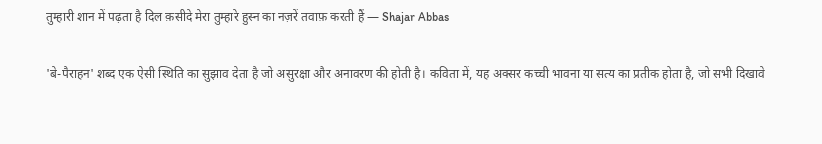तुम्हारी शान में पढ़ता है दिल क़सीदे मेरा तुम्हारे हुस्न का नज़रें तवाफ़ करती हैं — Shajar Abbas

'बे-पैराहन' शब्द एक ऐसी स्थिति का सुझाव देता है जो असुरक्षा और अनावरण की होती है। कविता में, यह अक्सर कच्ची भावना या सत्य का प्रतीक होता है, जो सभी दिखावे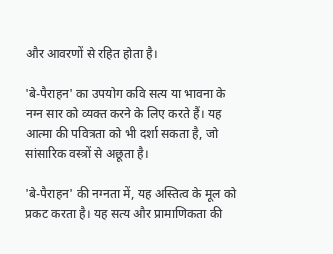और आवरणों से रहित होता है।

'बे-पैराहन' का उपयोग कवि सत्य या भावना के नग्न सार को व्यक्त करने के लिए करते हैं। यह आत्मा की पवित्रता को भी दर्शा सकता है, जो सांसारिक वस्त्रों से अछूता है।

'बे-पैराहन' की नग्नता में, यह अस्तित्व के मूल को प्रकट करता है। यह सत्य और प्रामाणिकता की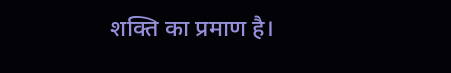शक्ति का प्रमाण है।